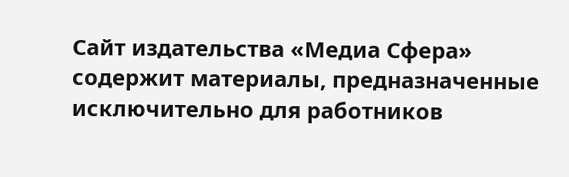Сайт издательства «Медиа Сфера»
содержит материалы, предназначенные исключительно для работников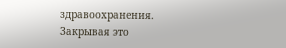здравоохранения. Закрывая это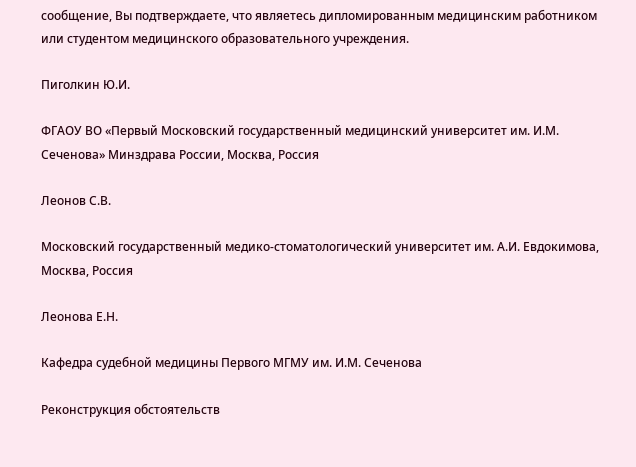сообщение, Вы подтверждаете, что являетесь дипломированным медицинским работником или студентом медицинского образовательного учреждения.

Пиголкин Ю.И.

ФГАОУ ВО «Первый Московский государственный медицинский университет им. И.М. Сеченова» Минздрава России, Москва, Россия

Леонов С.В.

Московский государственный медико-стоматологический университет им. А.И. Евдокимова, Москва, Россия

Леонова Е.Н.

Кафедра судебной медицины Первого МГМУ им. И.М. Сеченова

Реконструкция обстоятельств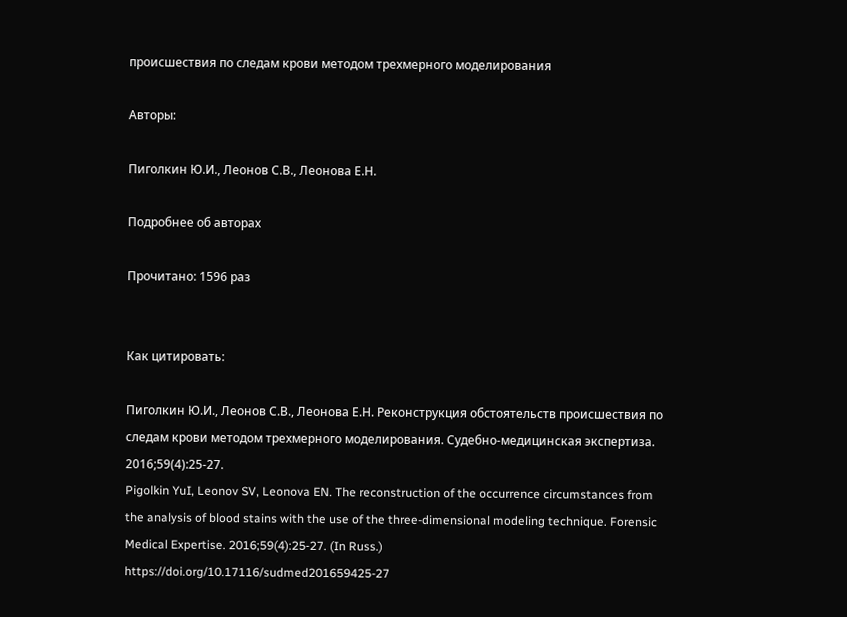происшествия по следам крови методом трехмерного моделирования

Авторы:

Пиголкин Ю.И., Леонов С.В., Леонова Е.Н.

Подробнее об авторах

Прочитано: 1596 раз


Как цитировать:

Пиголкин Ю.И., Леонов С.В., Леонова Е.Н. Реконструкция обстоятельств происшествия по следам крови методом трехмерного моделирования. Судебно-медицинская экспертиза. 2016;59(4):25‑27.
Pigolkin YuI, Leonov SV, Leonova EN. The reconstruction of the occurrence circumstances from the analysis of blood stains with the use of the three-dimensional modeling technique. Forensic Medical Expertise. 2016;59(4):25‑27. (In Russ.)
https://doi.org/10.17116/sudmed201659425-27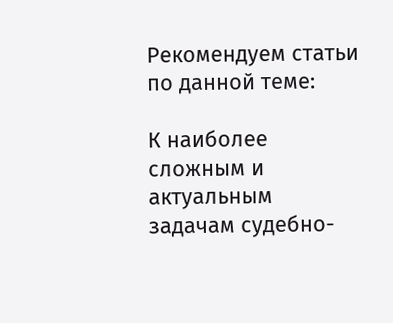Рекомендуем статьи по данной теме:

К наиболее сложным и актуальным задачам судебно-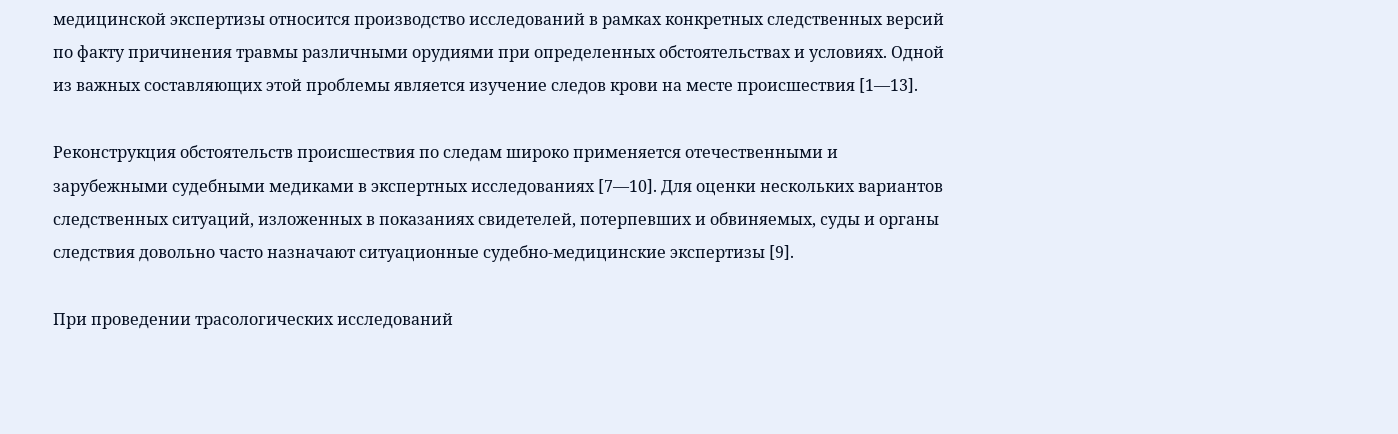медицинской экспертизы относится производство исследований в рамках конкретных следственных версий по факту причинения травмы различными орудиями при определенных обстоятельствах и условиях. Одной из важных составляющих этой проблемы является изучение следов крови на месте происшествия [1—13].

Реконструкция обстоятельств происшествия по следам широко применяется отечественными и зарубежными судебными медиками в экспертных исследованиях [7—10]. Для оценки нескольких вариантов следственных ситуаций, изложенных в показаниях свидетелей, потерпевших и обвиняемых, cуды и органы следствия довольно часто назначают ситуационные судебно-медицинские экспертизы [9].

При проведении трасологических исследований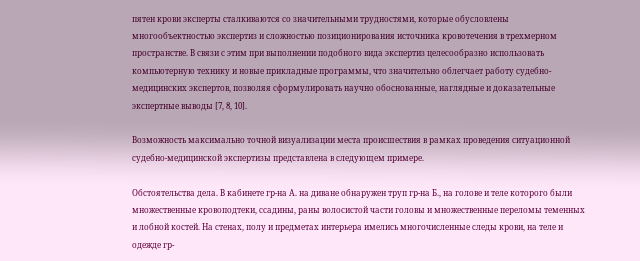пятен крови эксперты сталкиваются со значительными трудностями, которые обусловлены многообъектностью экспертиз и сложностью позиционирования источника кровотечения в трехмерном пространстве. В связи с этим при выполнении подобного вида экспертиз целесообразно использовать компьютерную технику и новые прикладные программы, что значительно облегчает работу судебно-медицинских экспертов, позволяя сформулировать научно обоснованные, наглядные и доказательные экспертные выводы [7, 8, 10].

Возможность максимально точной визуализации места происшествия в рамках проведения ситуационной судебно-медицинской экспертизы представлена в следующем примере.

Обстоятельства дела. В кабинете гр-на А. на диване обнаружен труп гр-на Б., на голове и теле которого были множественные кровоподтеки, ссадины, раны волосистой части головы и множественные переломы теменных и лобной костей. На стенах, полу и предметах интерьера имелись многочисленные следы крови, на теле и одежде гр-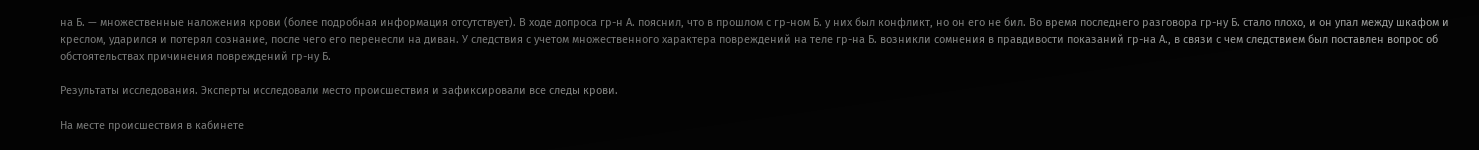на Б. — множественные наложения крови (более подробная информация отсутствует). В ходе допроса гр-н А. пояснил, что в прошлом с гр-ном Б. у них был конфликт, но он его не бил. Во время последнего разговора гр-ну Б. стало плохо, и он упал между шкафом и креслом, ударился и потерял сознание, после чего его перенесли на диван. У следствия с учетом множественного характера повреждений на теле гр-на Б. возникли сомнения в правдивости показаний гр-на А., в связи с чем следствием был поставлен вопрос об обстоятельствах причинения повреждений гр-ну Б.

Результаты исследования. Эксперты исследовали место происшествия и зафиксировали все следы крови.

На месте происшествия в кабинете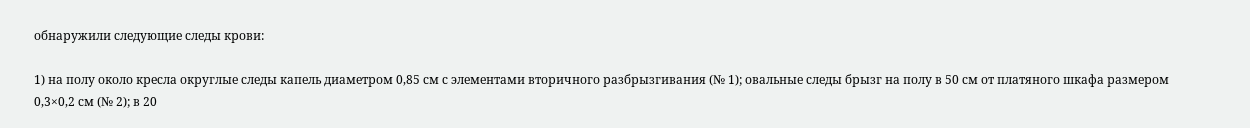обнаружили следующие следы крови:

1) на полу около кресла округлые следы капель диаметром 0,85 см с элементами вторичного разбрызгивания (№ 1); овальные следы брызг на полу в 50 см от платяного шкафа размером 0,3×0,2 см (№ 2); в 20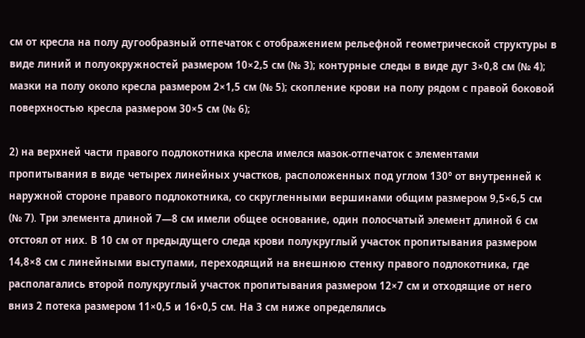см от кресла на полу дугообразный отпечаток с отображением рельефной геометрической структуры в виде линий и полуокружностей размером 10×2,5 см (№ 3); контурные следы в виде дуг 3×0,8 см (№ 4); мазки на полу около кресла размером 2×1,5 см (№ 5); скопление крови на полу рядом с правой боковой поверхностью кресла размером 30×5 см (№ 6);

2) на верхней части правого подлокотника кресла имелся мазок-отпечаток с элементами пропитывания в виде четырех линейных участков, расположенных под углом 130° от внутренней к наружной стороне правого подлокотника, со скругленными вершинами общим размером 9,5×6,5 см (№ 7). Три элемента длиной 7—8 см имели общее основание, один полосчатый элемент длиной 6 см отстоял от них. В 10 см от предыдущего следа крови полукруглый участок пропитывания размером 14,8×8 см с линейными выступами, переходящий на внешнюю стенку правого подлокотника, где располагались второй полукруглый участок пропитывания размером 12×7 см и отходящие от него вниз 2 потека размером 11×0,5 и 16×0,5 см. На 3 см ниже определялись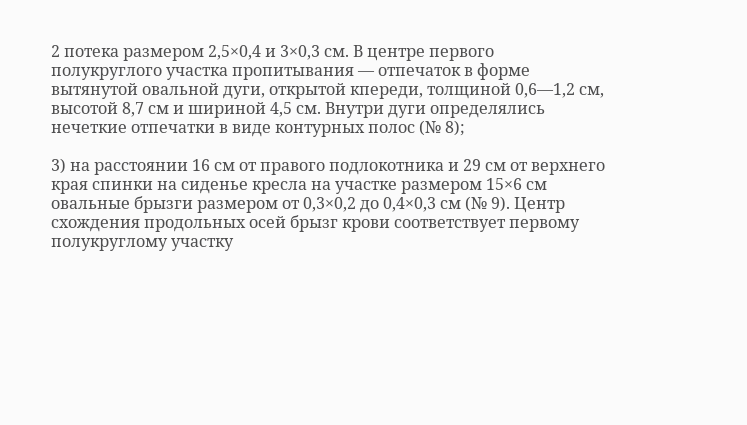2 потека размером 2,5×0,4 и 3×0,3 см. В центре первого полукруглого участка пропитывания — отпечаток в форме вытянутой овальной дуги, открытой кпереди, толщиной 0,6—1,2 см, высотой 8,7 см и шириной 4,5 см. Внутри дуги определялись нечеткие отпечатки в виде контурных полос (№ 8);

3) на расстоянии 16 см от правого подлокотника и 29 см от верхнего края спинки на сиденье кресла на участке размером 15×6 см овальные брызги размером от 0,3×0,2 до 0,4×0,3 см (№ 9). Центр схождения продольных осей брызг крови соответствует первому полукруглому участку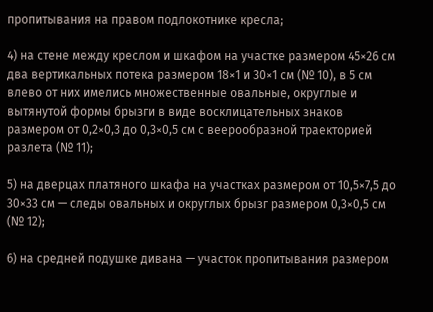пропитывания на правом подлокотнике кресла;

4) на стене между креслом и шкафом на участке размером 45×26 см два вертикальных потека размером 18×1 и 30×1 см (№ 10), в 5 см влево от них имелись множественные овальные, округлые и вытянутой формы брызги в виде восклицательных знаков размером от 0,2×0,3 до 0,3×0,5 см с веерообразной траекторией разлета (№ 11);

5) на дверцах платяного шкафа на участках размером от 10,5×7,5 до 30×33 см — следы овальных и округлых брызг размером 0,3×0,5 см (№ 12);

6) на средней подушке дивана — участок пропитывания размером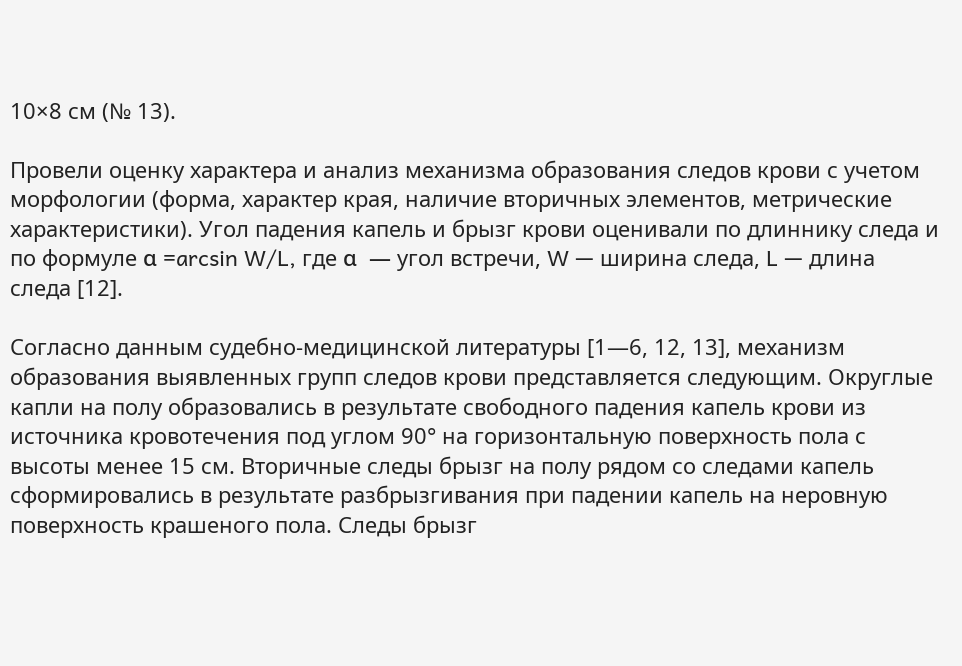10×8 см (№ 13).

Провели оценку характера и анализ механизма образования следов крови с учетом морфологии (форма, характер края, наличие вторичных элементов, метрические характеристики). Угол падения капель и брызг крови оценивали по длиннику следа и по формуле α =arcsin W/L, где α  — угол встречи, W — ширина следа, L — длина следа [12].

Согласно данным судебно-медицинской литературы [1—6, 12, 13], механизм образования выявленных групп следов крови представляется следующим. Округлые капли на полу образовались в результате свободного падения капель крови из источника кровотечения под углом 90° на горизонтальную поверхность пола с высоты менее 15 см. Вторичные следы брызг на полу рядом со следами капель сформировались в результате разбрызгивания при падении капель на неровную поверхность крашеного пола. Следы брызг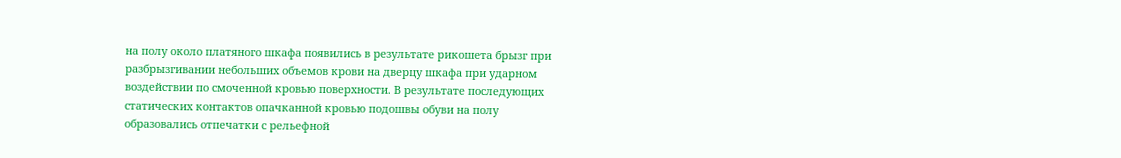на полу около платяного шкафа появились в результате рикошета брызг при разбрызгивании небольших объемов крови на дверцу шкафа при ударном воздействии по смоченной кровью поверхности. В результате последующих статических контактов опачканной кровью подошвы обуви на полу образовались отпечатки с рельефной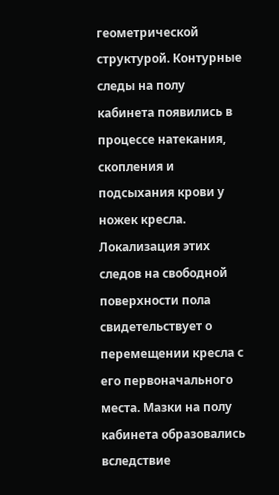геометрической структурой. Контурные следы на полу кабинета появились в процессе натекания, скопления и подсыхания крови у ножек кресла. Локализация этих следов на свободной поверхности пола свидетельствует о перемещении кресла с его первоначального места. Мазки на полу кабинета образовались вследствие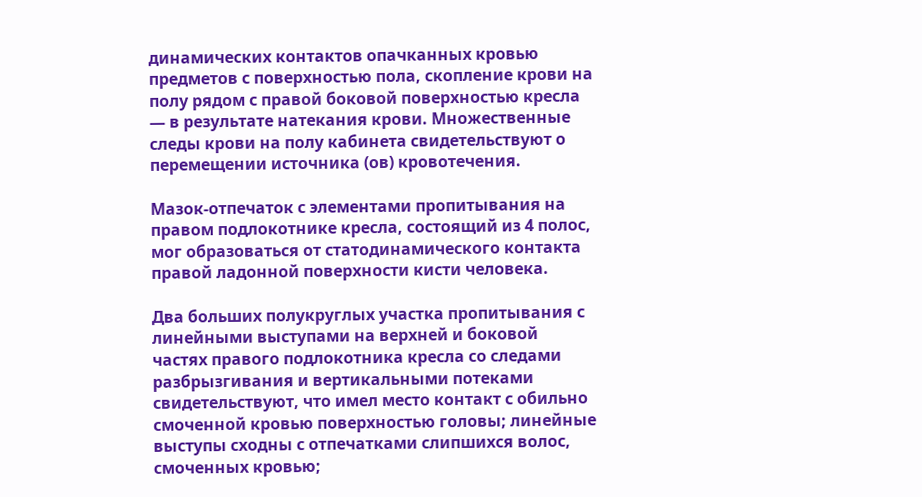динамических контактов опачканных кровью предметов с поверхностью пола, скопление крови на полу рядом с правой боковой поверхностью кресла — в результате натекания крови. Множественные следы крови на полу кабинета свидетельствуют о перемещении источника (ов) кровотечения.

Мазок-отпечаток с элементами пропитывания на правом подлокотнике кресла, состоящий из 4 полос, мог образоваться от статодинамического контакта правой ладонной поверхности кисти человека.

Два больших полукруглых участка пропитывания с линейными выступами на верхней и боковой частях правого подлокотника кресла со следами разбрызгивания и вертикальными потеками свидетельствуют, что имел место контакт с обильно смоченной кровью поверхностью головы; линейные выступы сходны с отпечатками слипшихся волос, смоченных кровью;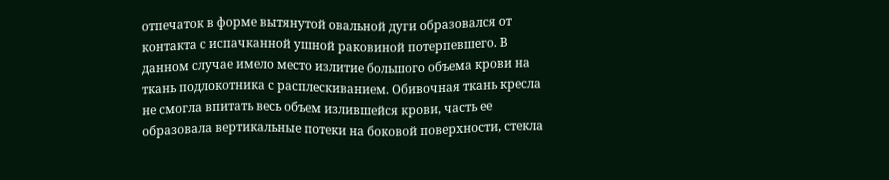отпечаток в форме вытянутой овальной дуги образовался от контакта с испачканной ушной раковиной потерпевшего. В данном случае имело место излитие большого объема крови на ткань подлокотника с расплескиванием. Обивочная ткань кресла не смогла впитать весь объем излившейся крови, часть ее образовала вертикальные потеки на боковой поверхности, стекла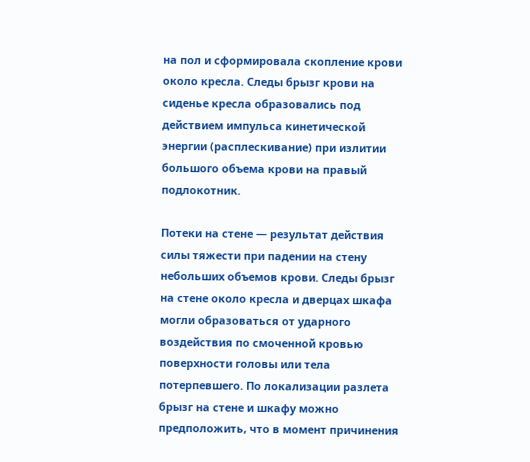на пол и сформировала скопление крови около кресла. Следы брызг крови на сиденье кресла образовались под действием импульса кинетической энергии (расплескивание) при излитии большого объема крови на правый подлокотник.

Потеки на стене — результат действия силы тяжести при падении на стену небольших объемов крови. Следы брызг на стене около кресла и дверцах шкафа могли образоваться от ударного воздействия по смоченной кровью поверхности головы или тела потерпевшего. По локализации разлета брызг на стене и шкафу можно предположить, что в момент причинения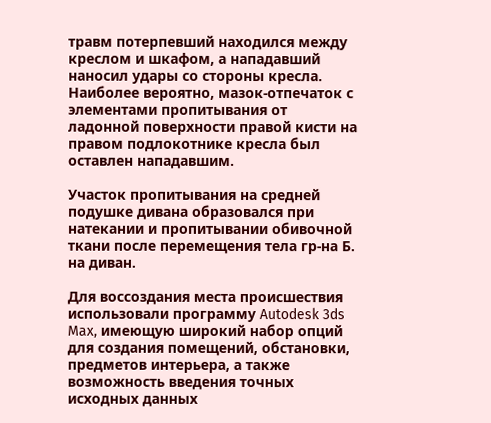травм потерпевший находился между креслом и шкафом, а нападавший наносил удары со стороны кресла. Наиболее вероятно, мазок-отпечаток с элементами пропитывания от ладонной поверхности правой кисти на правом подлокотнике кресла был оставлен нападавшим.

Участок пропитывания на средней подушке дивана образовался при натекании и пропитывании обивочной ткани после перемещения тела гр-на Б. на диван.

Для воссоздания места происшествия использовали программу Autodesk 3ds Max, имеющую широкий набор опций для создания помещений, обстановки, предметов интерьера, а также возможность введения точных исходных данных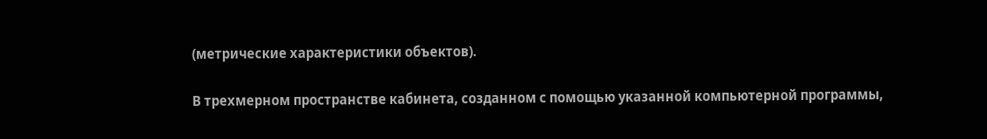(метрические характеристики объектов).

В трехмерном пространстве кабинета, созданном с помощью указанной компьютерной программы,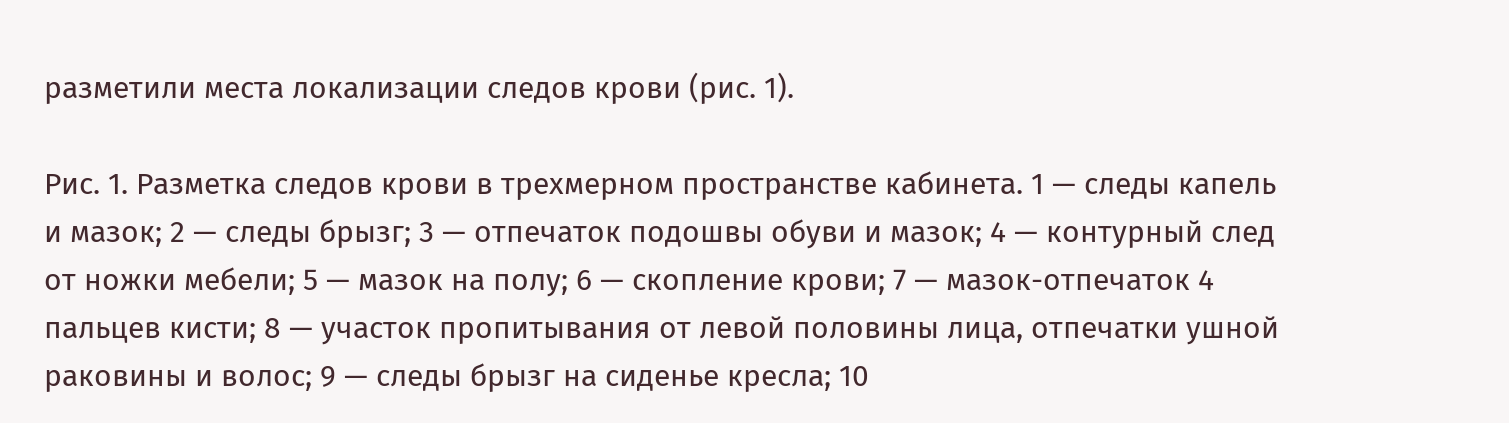разметили места локализации следов крови (рис. 1).

Рис. 1. Разметка следов крови в трехмерном пространстве кабинета. 1 — следы капель и мазок; 2 — следы брызг; 3 — отпечаток подошвы обуви и мазок; 4 — контурный след от ножки мебели; 5 — мазок на полу; 6 — скопление крови; 7 — мазок-отпечаток 4 пальцев кисти; 8 — участок пропитывания от левой половины лица, отпечатки ушной раковины и волос; 9 — следы брызг на сиденье кресла; 10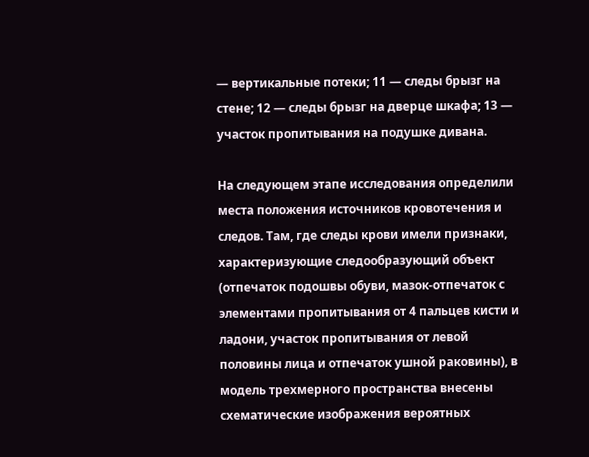— вертикальные потеки; 11 — следы брызг на стене; 12 — следы брызг на дверце шкафа; 13 — участок пропитывания на подушке дивана.

На следующем этапе исследования определили места положения источников кровотечения и следов. Там, где следы крови имели признаки, характеризующие следообразующий объект (отпечаток подошвы обуви, мазок-отпечаток с элементами пропитывания от 4 пальцев кисти и ладони, участок пропитывания от левой половины лица и отпечаток ушной раковины), в модель трехмерного пространства внесены схематические изображения вероятных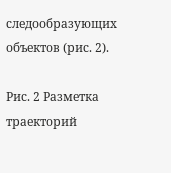следообразующих объектов (рис. 2).

Рис. 2 Разметка траекторий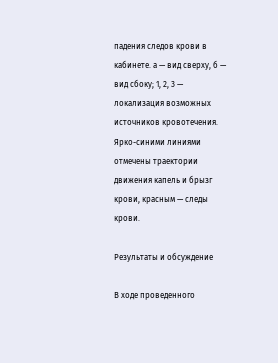падения следов крови в кабинете. а — вид сверху, б — вид сбоку; 1, 2, 3 — локализация возможных источников кровотечения. Ярко-синими линиями отмечены траектории движения капель и брызг крови, красным — следы крови.

Результаты и обсуждение

В ходе проведенного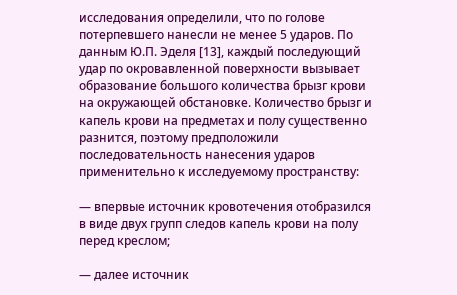исследования определили, что по голове потерпевшего нанесли не менее 5 ударов. По данным Ю.П. Эделя [13], каждый последующий удар по окровавленной поверхности вызывает образование большого количества брызг крови на окружающей обстановке. Количество брызг и капель крови на предметах и полу существенно разнится, поэтому предположили последовательность нанесения ударов применительно к исследуемому пространству:

— впервые источник кровотечения отобразился в виде двух групп следов капель крови на полу перед креслом;

— далее источник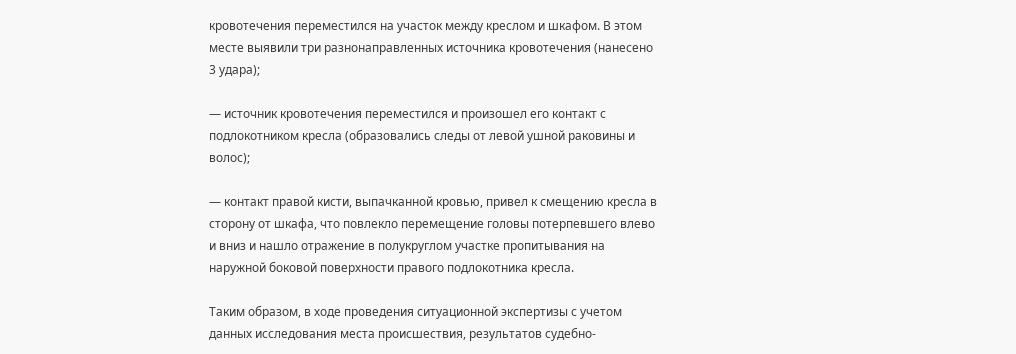кровотечения переместился на участок между креслом и шкафом. В этом месте выявили три разнонаправленных источника кровотечения (нанесено 3 удара);

— источник кровотечения переместился и произошел его контакт с подлокотником кресла (образовались следы от левой ушной раковины и волос);

— контакт правой кисти, выпачканной кровью, привел к смещению кресла в сторону от шкафа, что повлекло перемещение головы потерпевшего влево и вниз и нашло отражение в полукруглом участке пропитывания на наружной боковой поверхности правого подлокотника кресла.

Таким образом, в ходе проведения ситуационной экспертизы с учетом данных исследования места происшествия, результатов судебно-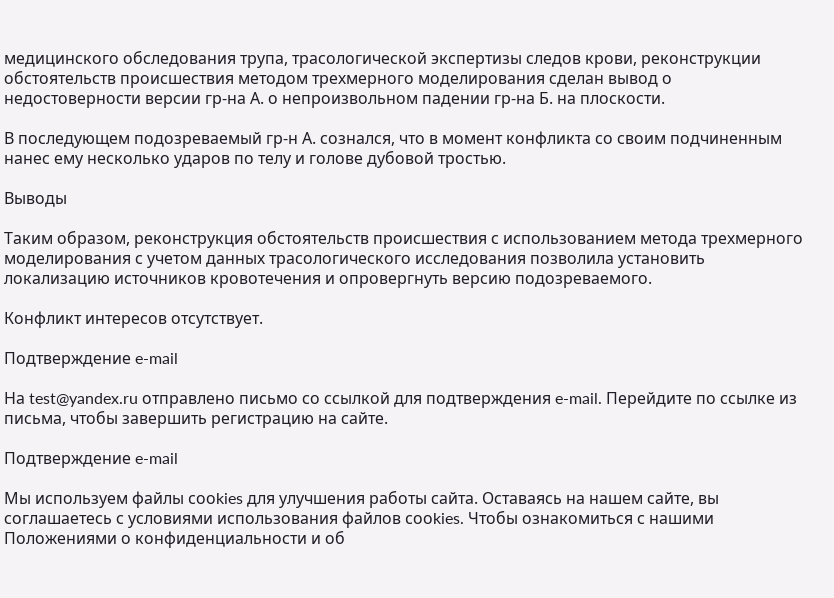медицинского обследования трупа, трасологической экспертизы следов крови, реконструкции обстоятельств происшествия методом трехмерного моделирования сделан вывод о недостоверности версии гр-на А. о непроизвольном падении гр-на Б. на плоскости.

В последующем подозреваемый гр-н А. сознался, что в момент конфликта со своим подчиненным нанес ему несколько ударов по телу и голове дубовой тростью.

Выводы

Таким образом, реконструкция обстоятельств происшествия с использованием метода трехмерного моделирования с учетом данных трасологического исследования позволила установить локализацию источников кровотечения и опровергнуть версию подозреваемого.

Конфликт интересов отсутствует.

Подтверждение e-mail

На test@yandex.ru отправлено письмо со ссылкой для подтверждения e-mail. Перейдите по ссылке из письма, чтобы завершить регистрацию на сайте.

Подтверждение e-mail

Мы используем файлы cооkies для улучшения работы сайта. Оставаясь на нашем сайте, вы соглашаетесь с условиями использования файлов cооkies. Чтобы ознакомиться с нашими Положениями о конфиденциальности и об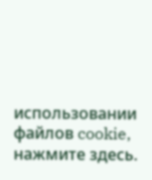использовании файлов cookie, нажмите здесь.